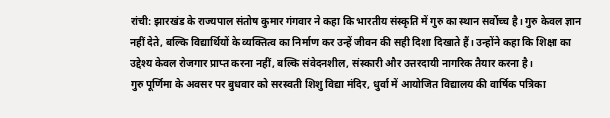रांची: झारखंड के राज्यपाल संतोष कुमार गंगवार ने कहा कि भारतीय संस्कृति में गुरु का स्थान सर्वोच्च है। गुरु केवल ज्ञान नहीं देते, बल्कि विद्यार्थियों के व्यक्तित्व का निर्माण कर उन्हें जीवन की सही दिशा दिखाते हैं। उन्होंने कहा कि शिक्षा का उद्देश्य केवल रोजगार प्राप्त करना नहीं, बल्कि संवेदनशील, संस्कारी और उत्तरदायी नागरिक तैयार करना है।
गुरु पूर्णिमा के अवसर पर बुधवार को सरस्वती शिशु विद्या मंदिर, धुर्वा में आयोजित विद्यालय की वार्षिक पत्रिका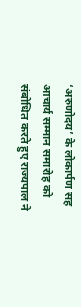‘अरुणोदय’ के लोकार्पण सह आचार्य सम्मान समारोह को संबोधित करते हुए राज्यपाल ने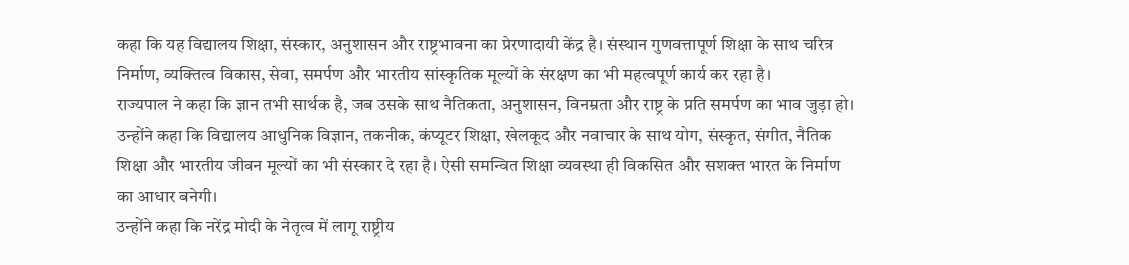कहा कि यह विद्यालय शिक्षा, संस्कार, अनुशासन और राष्ट्रभावना का प्रेरणादायी केंद्र है। संस्थान गुणवत्तापूर्ण शिक्षा के साथ चरित्र निर्माण, व्यक्तित्व विकास, सेवा, समर्पण और भारतीय सांस्कृतिक मूल्यों के संरक्षण का भी महत्वपूर्ण कार्य कर रहा है।
राज्यपाल ने कहा कि ज्ञान तभी सार्थक है, जब उसके साथ नैतिकता, अनुशासन, विनम्रता और राष्ट्र के प्रति समर्पण का भाव जुड़ा हो। उन्होंने कहा कि विद्यालय आधुनिक विज्ञान, तकनीक, कंप्यूटर शिक्षा, खेलकूद और नवाचार के साथ योग, संस्कृत, संगीत, नैतिक शिक्षा और भारतीय जीवन मूल्यों का भी संस्कार दे रहा है। ऐसी समन्वित शिक्षा व्यवस्था ही विकसित और सशक्त भारत के निर्माण का आधार बनेगी।
उन्होंने कहा कि नरेंद्र मोदी के नेतृत्व में लागू राष्ट्रीय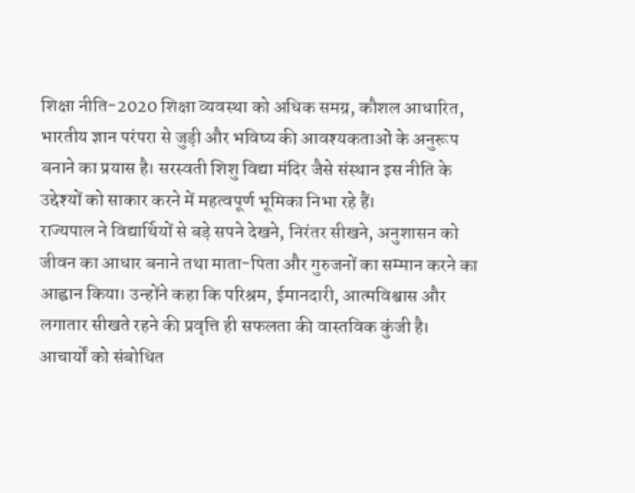शिक्षा नीति-2020 शिक्षा व्यवस्था को अधिक समग्र, कौशल आधारित, भारतीय ज्ञान परंपरा से जुड़ी और भविष्य की आवश्यकताओं के अनुरूप बनाने का प्रयास है। सरस्वती शिशु विद्या मंदिर जैसे संस्थान इस नीति के उद्देश्यों को साकार करने में महत्वपूर्ण भूमिका निभा रहे हैं।
राज्यपाल ने विद्यार्थियों से बड़े सपने देखने, निरंतर सीखने, अनुशासन को जीवन का आधार बनाने तथा माता-पिता और गुरुजनों का सम्मान करने का आह्वान किया। उन्होंने कहा कि परिश्रम, ईमानदारी, आत्मविश्वास और लगातार सीखते रहने की प्रवृत्ति ही सफलता की वास्तविक कुंजी है।
आचार्यों को संबोधित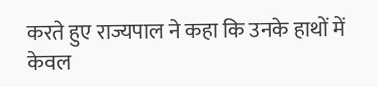करते हुए राज्यपाल ने कहा कि उनके हाथों में केवल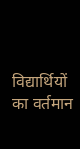विद्यार्थियों का वर्तमान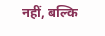नहीं, बल्कि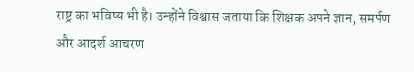राष्ट्र का भविष्य भी है। उन्होंने विश्वास जताया कि शिक्षक अपने ज्ञान, समर्पण और आदर्श आचरण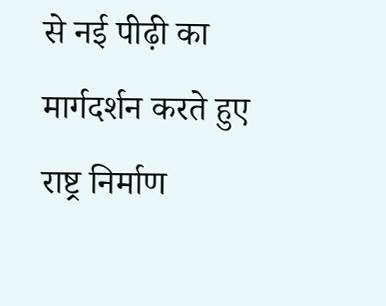से नई पीढ़ी का मार्गदर्शन करते हुए राष्ट्र निर्माण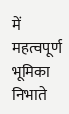में महत्वपूर्ण भूमिका निभाते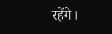रहेंगे।